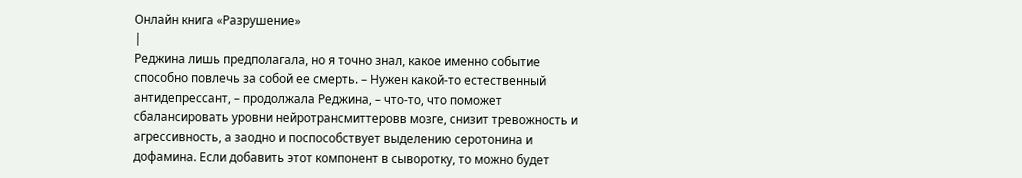Онлайн книга «Разрушение»
|
Реджина лишь предполагала, но я точно знал, какое именно событие способно повлечь за собой ее смерть. – Нужен какой-то естественный антидепрессант, – продолжала Реджина, – что-то, что поможет сбалансировать уровни нейротрансмиттеровв мозге, снизит тревожность и агрессивность, а заодно и поспособствует выделению серотонина и дофамина. Если добавить этот компонент в сыворотку, то можно будет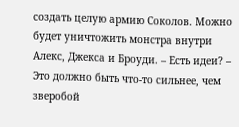создать целую армию Соколов. Можно будет уничтожить монстра внутри Алекс, Джекса и Броуди. – Есть идеи? – Это должно быть что-то сильнее, чем зверобой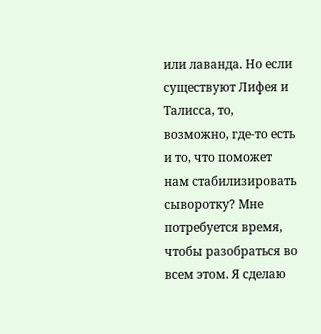или лаванда. Но если существуют Лифея и Талисса, то, возможно, где-то есть и то, что поможет нам стабилизировать сыворотку? Мне потребуется время, чтобы разобраться во всем этом. Я сделаю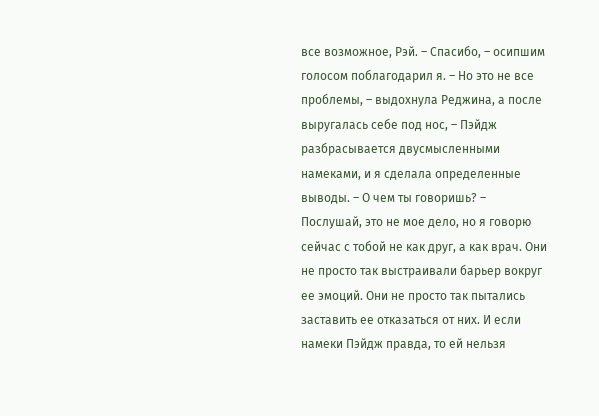все возможное, Рэй. – Спасибо, – осипшим голосом поблагодарил я. – Но это не все проблемы, – выдохнула Реджина, а после выругалась себе под нос, – Пэйдж разбрасывается двусмысленными намеками, и я сделала определенные выводы. – О чем ты говоришь? – Послушай, это не мое дело, но я говорю сейчас с тобой не как друг, а как врач. Они не просто так выстраивали барьер вокруг ее эмоций. Они не просто так пытались заставить ее отказаться от них. И если намеки Пэйдж правда, то ей нельзя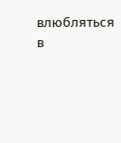влюбляться в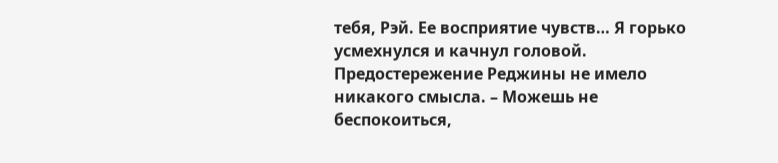тебя, Рэй. Ее восприятие чувств… Я горько усмехнулся и качнул головой. Предостережение Реджины не имело никакого смысла. – Можешь не беспокоиться,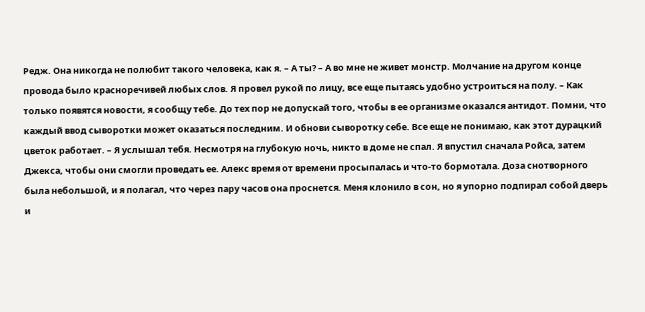Редж. Она никогда не полюбит такого человека, как я. – А ты? – А во мне не живет монстр. Молчание на другом конце провода было красноречивей любых слов. Я провел рукой по лицу, все еще пытаясь удобно устроиться на полу. – Как только появятся новости, я сообщу тебе. До тех пор не допускай того, чтобы в ее организме оказался антидот. Помни, что каждый ввод сыворотки может оказаться последним. И обнови сыворотку себе. Все еще не понимаю, как этот дурацкий цветок работает. – Я услышал тебя. Несмотря на глубокую ночь, никто в доме не спал. Я впустил сначала Ройса, затем Джекса, чтобы они смогли проведать ее. Алекс время от времени просыпалась и что-то бормотала. Доза снотворного была небольшой, и я полагал, что через пару часов она проснется. Меня клонило в сон, но я упорно подпирал собой дверь и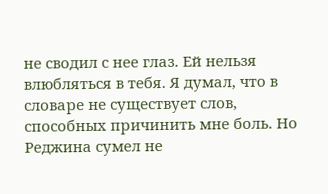не сводил с нее глаз. Ей нельзя влюбляться в тебя. Я думал, что в словаре не существует слов, способных причинить мне боль. Но Реджина сумел не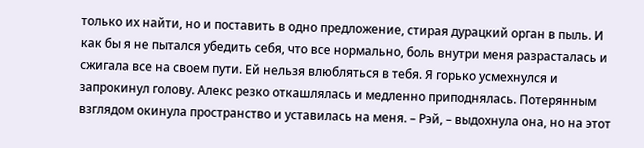только их найти, но и поставить в одно предложение, стирая дурацкий орган в пыль. И как бы я не пытался убедить себя, что все нормально, боль внутри меня разрасталась и сжигала все на своем пути. Ей нельзя влюбляться в тебя. Я горько усмехнулся и запрокинул голову. Алекс резко откашлялась и медленно приподнялась. Потерянным взглядом окинула пространство и уставилась на меня. – Рэй, – выдохнула она, но на этот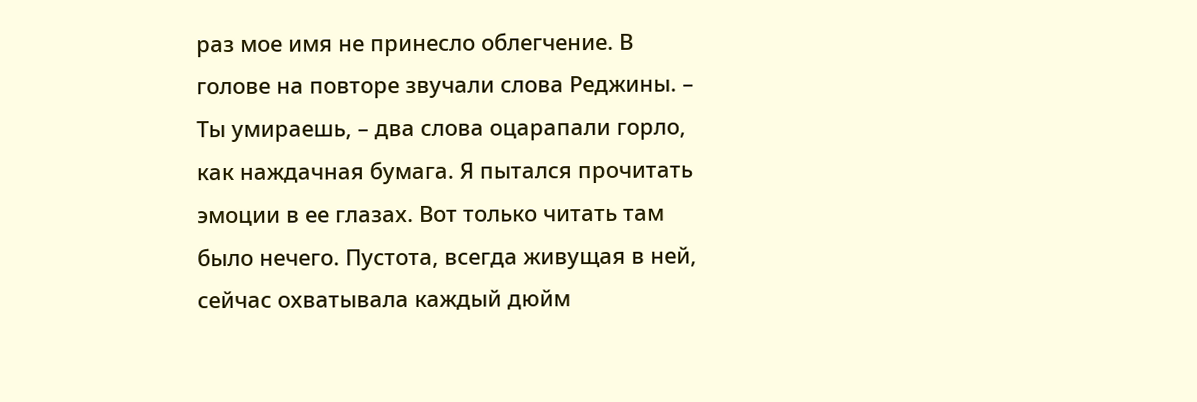раз мое имя не принесло облегчение. В голове на повторе звучали слова Реджины. – Ты умираешь, – два слова оцарапали горло, как наждачная бумага. Я пытался прочитать эмоции в ее глазах. Вот только читать там было нечего. Пустота, всегда живущая в ней, сейчас охватывала каждый дюйм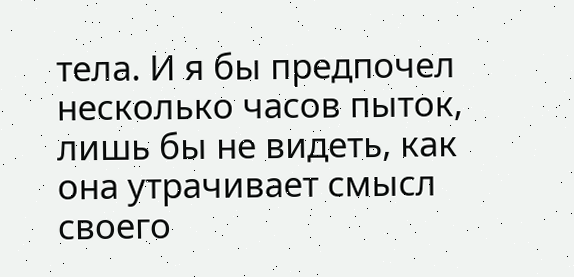тела. И я бы предпочел несколько часов пыток, лишь бы не видеть, как она утрачивает смысл своего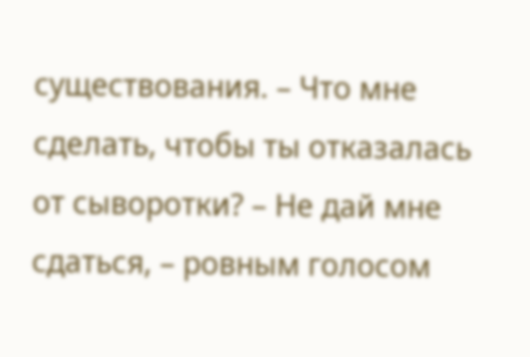существования. – Что мне сделать, чтобы ты отказалась от сыворотки? – Не дай мне сдаться, – ровным голосом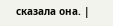сказала она. |